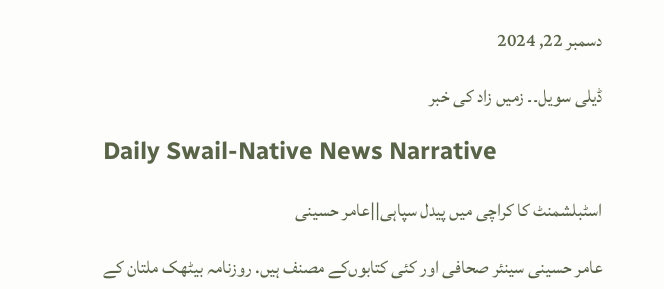دسمبر 22, 2024

ڈیلی سویل۔۔ زمیں زاد کی خبر

Daily Swail-Native News Narrative

اسٹبلشمنٹ کا کراچی میں پیدل سپاہی||عامر حسینی

عامر حسینی سینئر صحافی اور کئی کتابوں‌کے مصنف ہیں. روزنامہ بیٹھک ملتان کے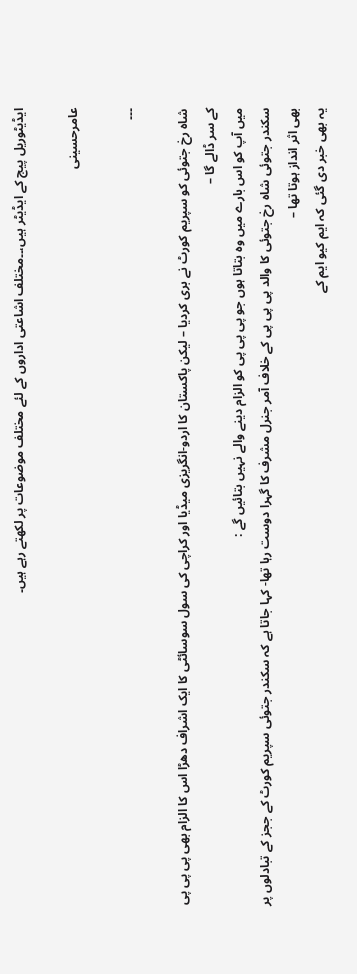ایڈیٹوریل پیج کے ایڈیٹر ہیں،۔۔مختلف اشاعتی اداروں کے لئے مختلف موضوعات پر لکھتے رہے ہیں۔

عامرحسینی

۔۔۔

شاہ رخ جتوئی کو سپریم کورٹ نے بری کردیا – لیکن پاکستان کا اردو-انگریزی میڈیا اور کراچی کی سول سوسائٹی کا ایک اشراف دھڑا اس کا الزام بھی پی پی پی کے سر ڈالے گا –
میں آپ کو اس بارے میں وہ بتاتا ہوں جو پی پی پی کو الزام دینے والے نہیں بتائیں گے :
سکندر جتوئی شاہ رخ جتوئی کا والد پی پی پی کے خلاف آمر جنرل مشرف کا گہرا دوست رہا تھا- کہا جاتا ہے کہ سکندر جتوئی سپریم کورٹ کے ججز کے تبادلوں پر بھی اثر انداز ہوتا تھا –
یہ بھی خبر دی گئی کہ ایم کیو ایم کے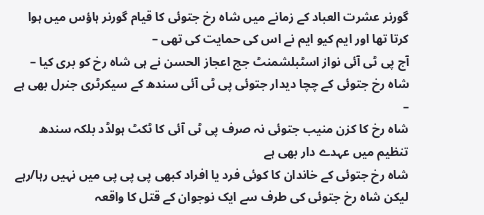گورنر عشرت العباد کے زمانے میں شاہ رخ جتوئی کا قیام گورنر ہاؤس میں ہوا کرتا تھا اور ایم کیو ایم نے اس کی حمایت کی تھی –
آج پی ٹی آئی نواز اسٹبلشمنٹ جج اعجاز الحسن نے ہی شاہ رخ کو بری کیا –
شاہ رخ جتوئی کے چچا دیدار جتوئی پی ٹی آئی سندھ کے سیکرٹری جنرل بھی ہے –
شاہ رخ کا کزن منیب جتوئی نہ صرف پی ٹی آئی کا ٹکٹ ہولڈد بلکہ سندھ تنظیم میں عہدے دار بھی ہے
شاہ رخ جتوئی کے خاندان کا کوئی فرد یا افراد کبھی پی پی پی میں نہیں رہا/رہے
لیکن شاہ رخ جتوئی کی طرف سے ایک نوجوان کے قتل کا واقعہ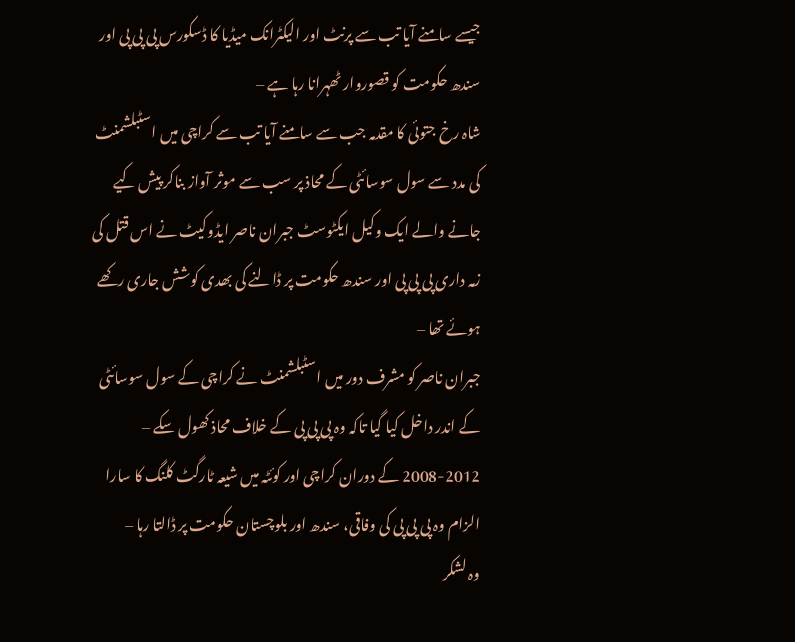جیسے سامنے آیا تب سے پرنٹ اور الیکٹرانک میڈیا کا ڈسکورس پی پی پی اور سندھ حکومت کو قصوروار ٹھہرانا رہا ہے –
شاہ رخ جتوئی کا مقدمہ جب سے سامنے آیا تب سے کراچی میں اسٹبلشمنٹ کی مدد سے سول سوسائٹی کے محاذ پر سب سے موثر آواز بناکر پیش کیے جانے والے ایک وکیل ایکٹوسٹ جبران ناصر ایڈوکیٹ نے اس قتل کی زمہ داری پی پی پی اور سندھ حکومت پر ڈالنے کی بھدی کوشش جاری رکھے ہوئے تھا –
جبران ناصر کو مشرف دور میں اسٹبلشمنٹ نے کراچی کے سول سوسائٹی کے اندر داخل کیا گیا تاکہ وہ پی پی پی کے خلاف محاذ کھول سکے –
2008-2012 کے دوران کراچی اور کوئٹہ میں شیعہ ٹارگٹ کلنگ کا سارا الزام وہ پی پی پی کی وفاقی، سندھ اور بلوچستان حکومت پر ڈالتا رہا –
وہ لشکر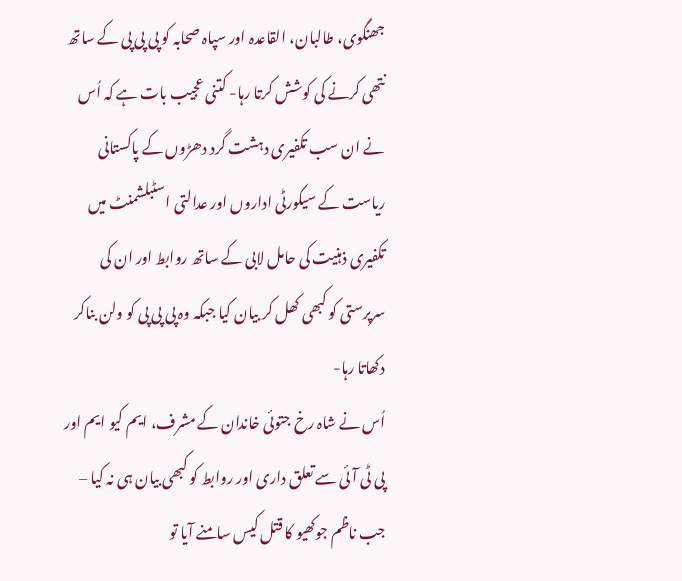جھنگوی، طالبان، القاعدہ اور سپاہ صحابہ کو پی پی پی کے ساتھ نتھی کرنے کی کوشش کرتا رہا- کتنی عجیب بات ہے کہ اُس نے ان سب تکفیری دہشت گرد دھڑوں کے پاکستانی ریاست کے سیکورٹی اداروں اور عدالتی اسٹبلشمنٹ میں تکفیری ذہنیت کی حامل لابی کے ساتھ روابط اور ان کی سرپرستی کو کبھی کھل کر بیان کیا جبکہ وہ پی پی پی کو ولن بناکر دکھاتا رہا-
اُس نے شاہ رخ جتوئی خاندان کے مشرف، ایم کیو ایم اور پی ٹی آئی سے تعلق داری اور روابط کو کبھی بیان ہی نہ کیا –
جب ناظم جوکھیو کا قتل کیس سامنے آیا تو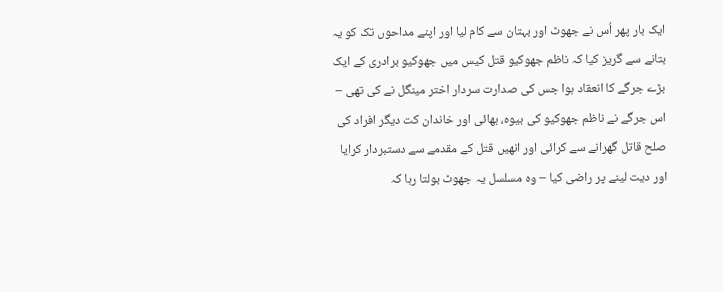ایک بار پھر اُس نے جھوٹ اور بہتان سے کام لیا اور اپنے مداحوں تک کو یہ بتانے سے گریز کیا کہ ناظم جھوکیو قتل کیس میں جھوکیو برادری کے ایک بڑے جرگے کا انعقاد ہوا جس کی صدارت سردار اختر مینگل نے کی تھی – اس جرگے نے ناظم جھوکیو کی بیوہ، بھائی اور خاندان کت دیگر افراد کی صلح قاتل گھرانے سے کرائی اور انھیں قتل کے مقدمے سے دستبردار کرایا اور دیت لینے پر راضی کیا – وہ مسلسل یہ جھوٹ بولتا رہا کہ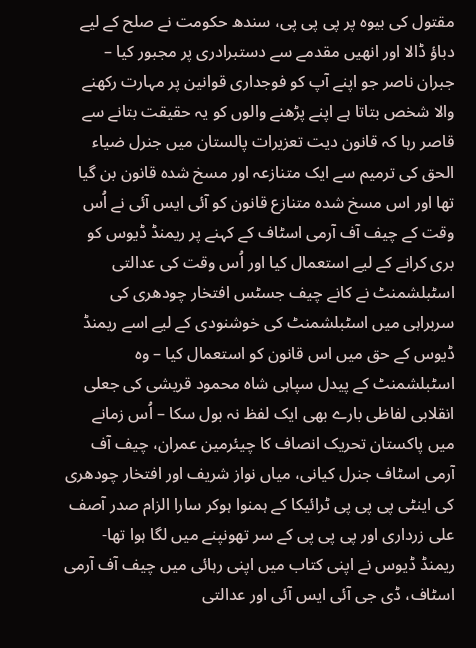مقتول کی بیوہ پر پی پی پی، سندھ حکومت نے صلح کے لیے دباؤ ڈالا اور انھیں مقدمے سے دستبرادری پر مجبور کیا –
جبران ناصر جو اپنے آپ کو فوجداری قوانین پر مہارت رکھنے والا شخص بتاتا ہے اپنے پڑھنے والوں کو یہ حقیقت بتانے سے قاصر رہا کہ قانون دیت تعزیرات پالستان میں جنرل ضیاء الحق کی ترمیم سے ایک متنازعہ اور مسخ شدہ قانون بن گیا تھا اور اس مسخ شدہ متنازع قانون کو آئی ایس آئی نے اُس وقت کے چیف آف آرمی اسٹاف کے کہنے پر ریمنڈ ڈیوس کو بری کرانے کے لیے استعمال کیا اور اُس وقت کی عدالتی اسٹبلشمنٹ نے کانے چیف جسٹس افتخار چودھری کی سربراہی میں اسٹبلشمنٹ کی خوشنودی کے لیے اسے ریمنڈ ڈیوس کے حق میں اس قانون کو استعمال کیا – وہ اسٹبلشمنٹ کے پیدل سپاہی شاہ محمود قریشی کی جعلی انقلابی لفاظی بارے بھی ایک لفظ نہ بول سکا – اُس زمانے میں پاکستان تحریک انصاف کا چیئرمین عمران، چیف آف آرمی اسٹاف جنرل کیانی، میاں نواز شریف اور افتخار چودھری کی اینٹی پی پی پی ٹرائیکا کے ہمنوا ہوکر سارا الزام صدر آصف علی زرداری اور پی پی پی کے سر تھونپنے میں لگا ہوا تھا-
ریمنڈ ڈیوس نے اپنی کتاب میں اپنی رہائی میں چیف آف آرمی اسٹاف، ڈی جی آئی ایس آئی اور عدالتی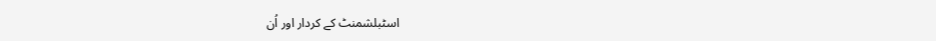اسٹبلشمنٹ کے کردار اور اُن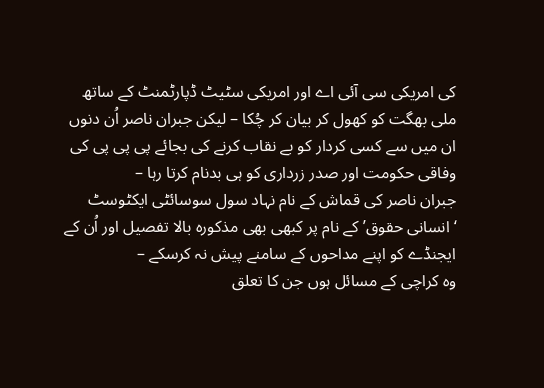کی امریکی سی آئی اے اور امریکی سٹیٹ ڈپارٹمنٹ کے ساتھ ملی بھگت کو کھول کر بیان کر چُکا – لیکن جبران ناصر اُن دنوں ان میں سے کسی کردار کو بے نقاب کرنے کی بجائے پی پی پی کی وفاقی حکومت اور صدر زرداری کو ہی بدنام کرتا رہا –
جبران ناصر کی قماش کے نام نہاد سول سوسائٹی ایکٹوسٹ ‘انسانی حقوق’ کے نام پر کبھی بھی مذکورہ بالا تفصیل اور اُن کے ایجنڈے کو اپنے مداحوں کے سامنے پیش نہ کرسکے –
وہ کراچی کے مسائل ہوں جن کا تعلق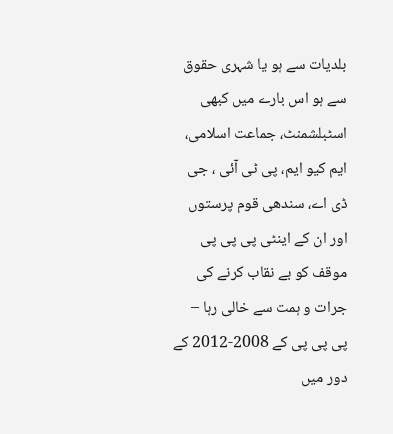بلدیات سے ہو یا شہری حقوق سے ہو اس بارے میں کبھی اسٹبلشمنٹ، جماعت اسلامی، ایم کیو ایم، پی ٹی آئی ، جی ڈی اے، سندھی قوم پرستوں اور ان کے اینٹی پی پی پی موقف کو بے نقاب کرنے کی جرات و ہمت سے خالی رہا –
پی پی پی کے 2008-2012 کے دور میں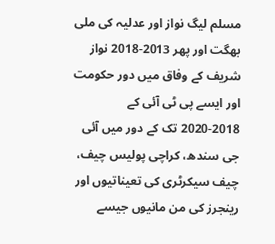مسلم لیگ نواز اور عدلیہ کی ملی بھگت اور پھر 2013-2018 نواز شریف کے وفاق میں دور حکومت اور ایسے پی ٹی آئی کے 2018-2020 تک کے دور میں آئی جی سندھ، کراچی پولیس چیف، چیف سیکرٹری کی تعیناتیوں اور رینجرز کی من مانیوں جیسے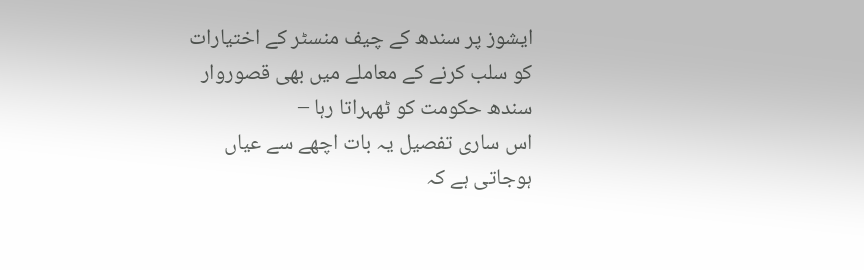ایشوز پر سندھ کے چیف منسٹر کے اختیارات کو سلب کرنے کے معاملے میں بھی قصوروار سندھ حکومت کو ٹھہراتا رہا –
اس ساری تفصیل یہ بات اچھے سے عیاں ہوجاتی ہے کہ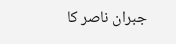جبران ناصر کا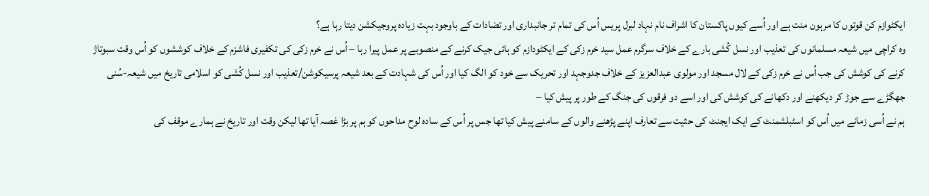ایکٹوازم کن قوتوں کا مرہون منت ہے اور اُسے کیوں پاکستان کا اشراف نام نہاد لبرل پریس اُس کی تمام تر جانبداری اور تضادات کے باوجود بہت زیادہ پروجیکشن دیتا رہا ہے؟
وہ کراچی میں شیعہ مسلمانوں کی تعذیب اور نسل کُشی بارے کے خلاف سرگرم عمل سید خرم زکی کے ایکٹودازم کو ہائی جیک کرنے کے منصوبے پر عمل پیرا رہا – اُس نے خرم زکی کی تکفیری فاشزم کے خلاف کوششوں کو اُس وقت سبوتاژ کرنے کی کوشش کی جب اُس نے خرم زکی کے لال مسجد اور مولوی عبدالعزیز کے خلاف جدوجہد اور تحریک سے خود کو الگ کیا اور اُس کی شہادت کے بعد شیعہ پرسیکوشن/تعذیب اور نسل کُشی کو اسلامی تاریخ میں شیعہ-سُنی جھگڑے سے جوڑ کر دیکھنے اور دکھانے کی کوشش کی اور اسے دو فرقوں کی جنگ کے طور پر پیش کیا –
ہم نے اُسی زمانے میں اُس کو اسٹبلشمنٹ کے ایک ایجنٹ کی حثیت سے تعارف اپنے پڑھنے والوں کے سامنے پیش کیا تھا جس پر اُس کے سادہ لوح مداحوں کو ہم پر بڑا غصہ آیا تھا لیکن وقت اور تاریخ نے ہمارے موقف کی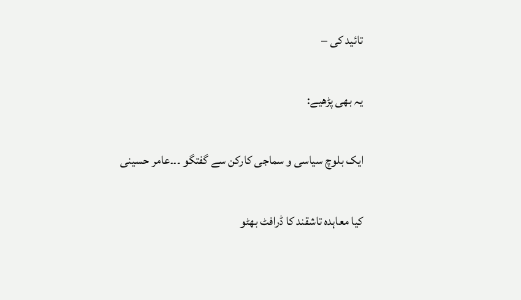تائید کی –

یہ بھی پڑھیے:

ایک بلوچ سیاسی و سماجی کارکن سے گفتگو ۔۔۔عامر حسینی

کیا معاہدہ تاشقند کا ڈرافٹ بھٹو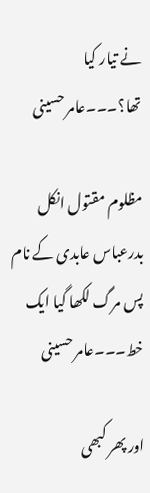نے تیار کیا تھا؟۔۔۔عامر حسینی

مظلوم مقتول انکل بدرعباس عابدی کے نام پس مرگ لکھا گیا ایک خط۔۔۔عامر حسینی

اور پھر کبھی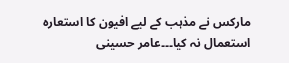مارکس نے مذہب کے لیے افیون کا استعارہ استعمال نہ کیا۔۔۔عامر حسینی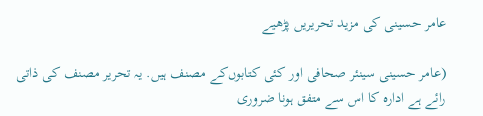عامر حسینی کی مزید تحریریں پڑھیے

(عامر حسینی سینئر صحافی اور کئی کتابوں‌کے مصنف ہیں. یہ تحریر مصنف کی ذاتی رائے ہے ادارہ کا اس سے متفق ہونا ضروری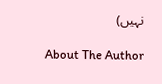نہیں)

About The Author